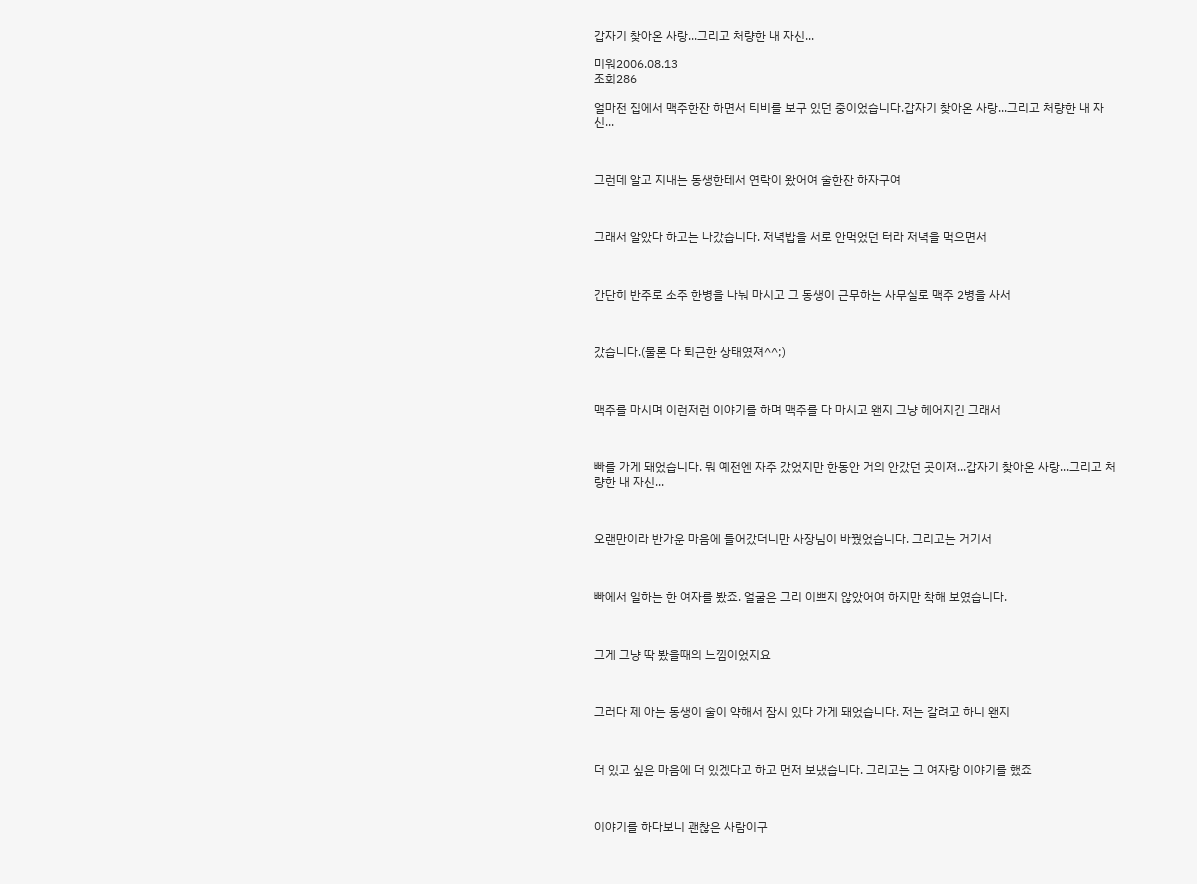갑자기 찾아온 사랑...그리고 처량한 내 자신...

미워2006.08.13
조회286

얼마전 집에서 맥주한잔 하면서 티비를 보구 있던 중이었습니다.갑자기 찾아온 사랑...그리고 처량한 내 자신...



그런데 알고 지내는 동생한테서 연락이 왔어여 술한잔 하자구여



그래서 알았다 하고는 나갔습니다. 저녁밥을 서로 안먹었던 터라 저녁을 먹으면서



간단히 반주로 소주 한병을 나눠 마시고 그 동생이 근무하는 사무실로 맥주 2병을 사서



갔습니다.(물론 다 퇴근한 상태였져^^;)



맥주를 마시며 이런저런 이야기를 하며 맥주를 다 마시고 왠지 그냥 헤어지긴 그래서



빠를 가게 돼었습니다. 뭐 예전엔 자주 갔었지만 한동안 거의 안갔던 곳이져...갑자기 찾아온 사랑...그리고 처량한 내 자신...



오랜만이라 반가운 마음에 들어갔더니만 사장님이 바꿨었습니다. 그리고는 거기서



빠에서 일하는 한 여자를 봤죠. 얼굴은 그리 이쁘지 않았어여 하지만 착해 보였습니다.



그게 그냥 딱 봤을때의 느낌이었지요



그러다 제 아는 동생이 술이 약해서 잠시 있다 가게 돼었습니다. 저는 갈려고 하니 왠지



더 있고 싶은 마음에 더 있겠다고 하고 먼저 보냈습니다. 그리고는 그 여자랑 이야기를 했죠



이야기를 하다보니 괜찮은 사람이구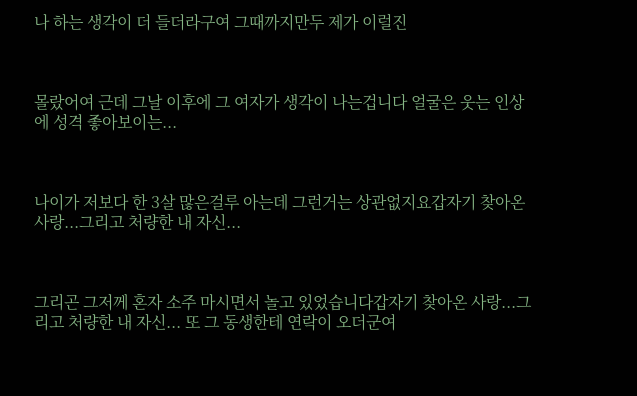나 하는 생각이 더 들더라구여 그때까지만두 제가 이럴진



몰랐어여 근데 그날 이후에 그 여자가 생각이 나는겁니다 얼굴은 웃는 인상에 성격 좋아보이는...



나이가 저보다 한 3살 많은걸루 아는데 그런거는 상관없지요갑자기 찾아온 사랑...그리고 처량한 내 자신...



그리곤 그저께 혼자 소주 마시면서 놀고 있었습니다갑자기 찾아온 사랑...그리고 처량한 내 자신... 또 그 동생한테 연락이 오더군여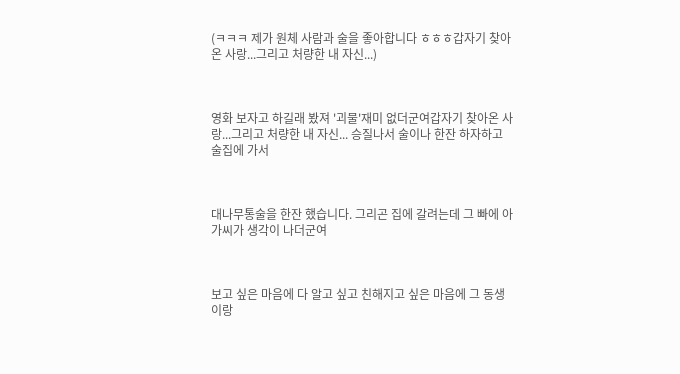(ㅋㅋㅋ 제가 원체 사람과 술을 좋아합니다 ㅎㅎㅎ갑자기 찾아온 사랑...그리고 처량한 내 자신...)



영화 보자고 하길래 봤져 '괴물'재미 없더군여갑자기 찾아온 사랑...그리고 처량한 내 자신... 승질나서 술이나 한잔 하자하고 술집에 가서



대나무통술을 한잔 했습니다. 그리곤 집에 갈려는데 그 빠에 아가씨가 생각이 나더군여



보고 싶은 마음에 다 알고 싶고 친해지고 싶은 마음에 그 동생이랑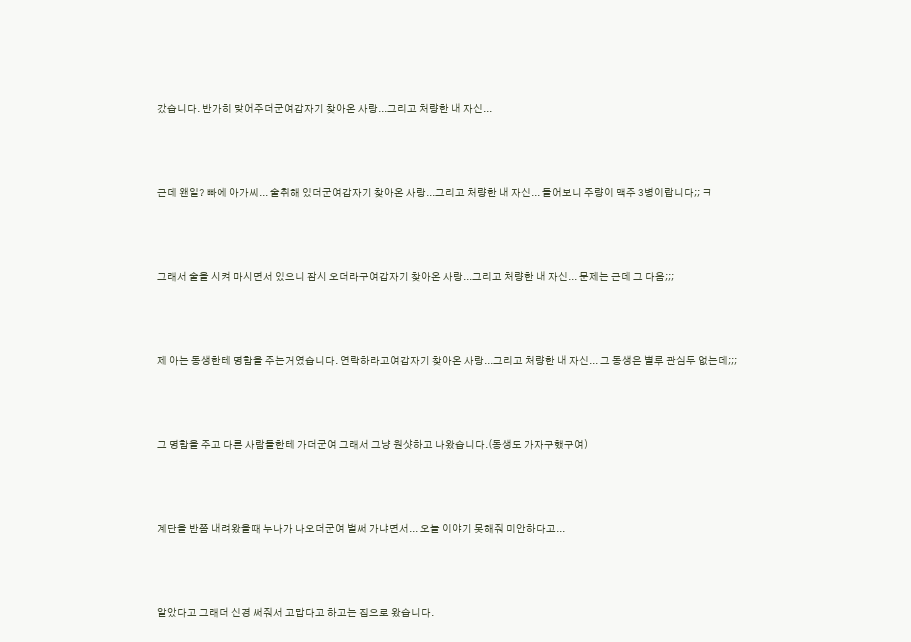갔습니다. 반가히 맞어주더군여갑자기 찾아온 사랑...그리고 처량한 내 자신...



근데 왠일? 빠에 아가씨... 술취해 있더군여갑자기 찾아온 사랑...그리고 처량한 내 자신... 들어보니 주량이 맥주 3병이랍니다;; ㅋ



그래서 술을 시켜 마시면서 있으니 잠시 오더라구여갑자기 찾아온 사랑...그리고 처량한 내 자신... 문제는 근데 그 다음;;;



제 아는 동생한테 명함을 주는거였습니다. 연락하라고여갑자기 찾아온 사랑...그리고 처량한 내 자신... 그 동생은 별루 관심두 없는데;;;



그 명함을 주고 다른 사람들한테 가더군여 그래서 그냥 원샷하고 나왔습니다.(동생도 가자구했구여)



계단을 반쯤 내려왔을때 누나가 나오더군여 벌써 가냐면서... 오늘 이야기 못해줘 미안하다고...



알았다고 그래더 신경 써줘서 고맙다고 하고는 집으로 왔습니다.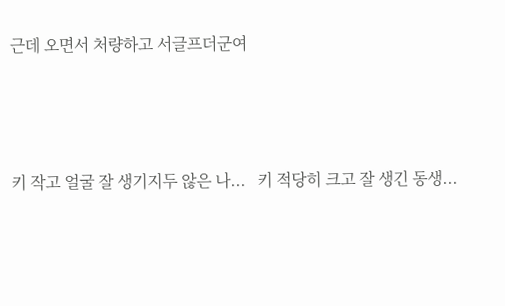근데 오면서 처량하고 서글프더군여



키 작고 얼굴 잘 생기지두 않은 나...   키 적당히 크고 잘 생긴 동생...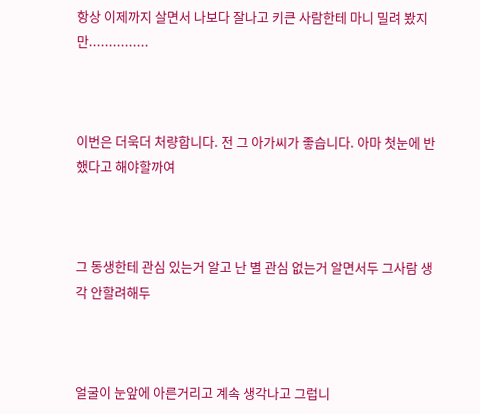항상 이제까지 살면서 나보다 잘나고 키큰 사람한테 마니 밀려 봤지만...............



이번은 더욱더 처량합니다. 전 그 아가씨가 좋습니다. 아마 첫눈에 반했다고 해야할까여



그 동생한테 관심 있는거 알고 난 별 관심 없는거 알면서두 그사람 생각 안할려해두



얼굴이 눈앞에 아른거리고 계속 생각나고 그럽니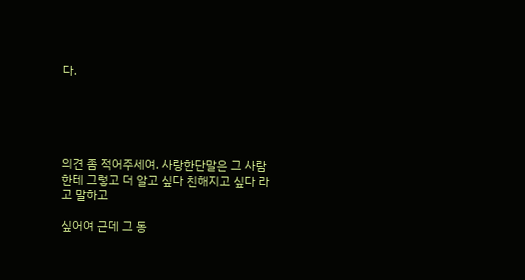다.





의견 좀 적어주세여. 사랑한단말은 그 사람한테 그렇고 더 알고 싶다 친해지고 싶다 라고 말하고

싶어여 근데 그 동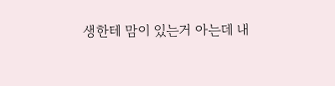생한테 맘이 있는거 아는데 내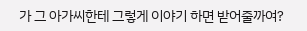가 그 아가씨한테 그렇게 이야기 하면 받어줄까여?